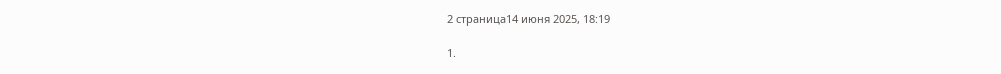2 страница14 июня 2025, 18:19

1.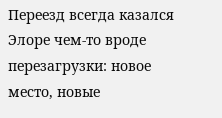Переезд всегда казался Элоре чем-то вроде перезагрузки: новое место, новые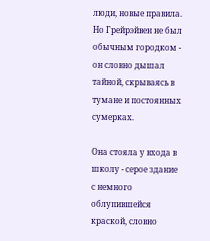люди, новые правила. Но Грейрэйвен не был обычным городком - он словно дышал тайной, скрываясь в тумане и постоянных сумерках.

Она стояла у входа в школу - серое здание с немного облупившейся краской, словно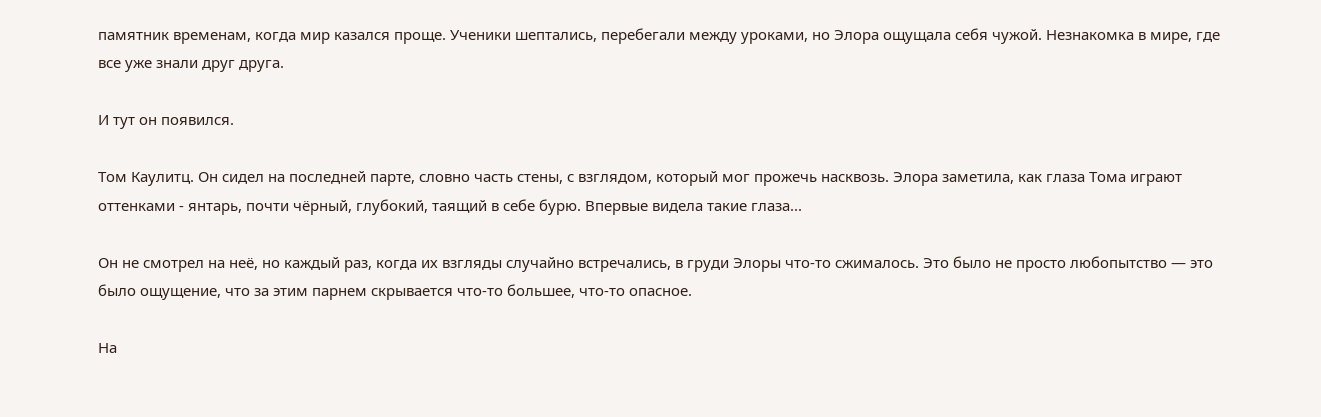памятник временам, когда мир казался проще. Ученики шептались, перебегали между уроками, но Элора ощущала себя чужой. Незнакомка в мире, где все уже знали друг друга.

И тут он появился.

Том Каулитц. Он сидел на последней парте, словно часть стены, с взглядом, который мог прожечь насквозь. Элора заметила, как глаза Тома играют оттенками - янтарь, почти чёрный, глубокий, таящий в себе бурю. Впервые видела такие глаза...

Он не смотрел на неё, но каждый раз, когда их взгляды случайно встречались, в груди Элоры что-то сжималось. Это было не просто любопытство — это было ощущение, что за этим парнем скрывается что-то большее, что-то опасное.

На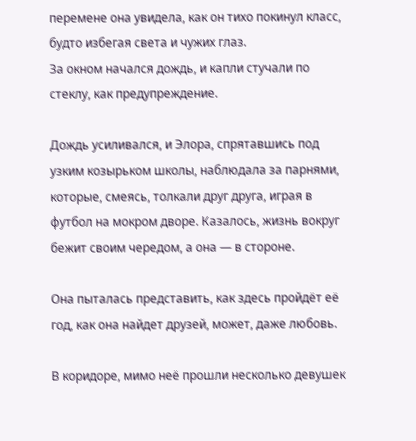перемене она увидела, как он тихо покинул класс, будто избегая света и чужих глаз.
За окном начался дождь, и капли стучали по стеклу, как предупреждение.

Дождь усиливался, и Элора, спрятавшись под узким козырьком школы, наблюдала за парнями, которые, смеясь, толкали друг друга, играя в футбол на мокром дворе. Казалось, жизнь вокруг бежит своим чередом, а она — в стороне.

Она пыталась представить, как здесь пройдёт её год, как она найдет друзей, может, даже любовь.

В коридоре, мимо неё прошли несколько девушек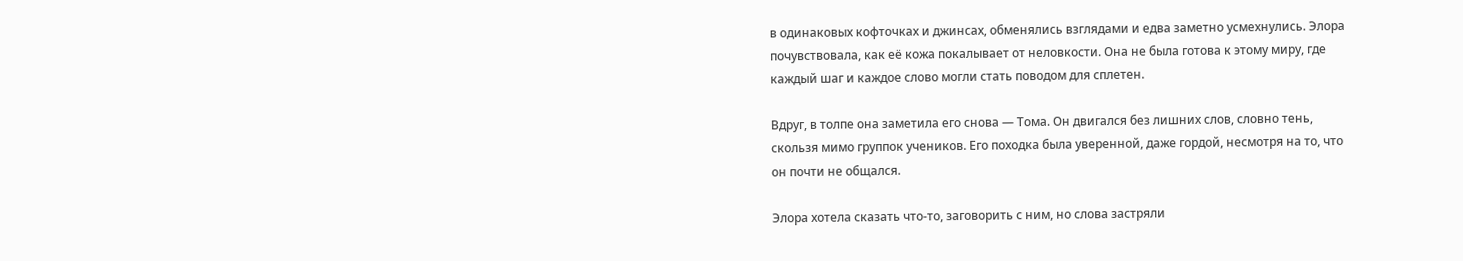в одинаковых кофточках и джинсах, обменялись взглядами и едва заметно усмехнулись. Элора почувствовала, как её кожа покалывает от неловкости. Она не была готова к этому миру, где каждый шаг и каждое слово могли стать поводом для сплетен.

Вдруг, в толпе она заметила его снова — Тома. Он двигался без лишних слов, словно тень, скользя мимо группок учеников. Его походка была уверенной, даже гордой, несмотря на то, что он почти не общался.

Элора хотела сказать что-то, заговорить с ним, но слова застряли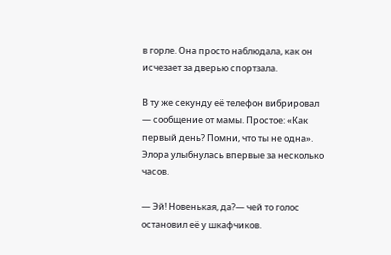в горле. Она просто наблюдала, как он исчезает за дверью спортзала.

В ту же секунду её телефон вибрировал — сообщение от мамы. Простое: «Как первый день? Помни, что ты не одна». Элора улыбнулась впервые за несколько часов.

— Эй! Новенькая, да?— чей то голос остановил её у шкафчиков.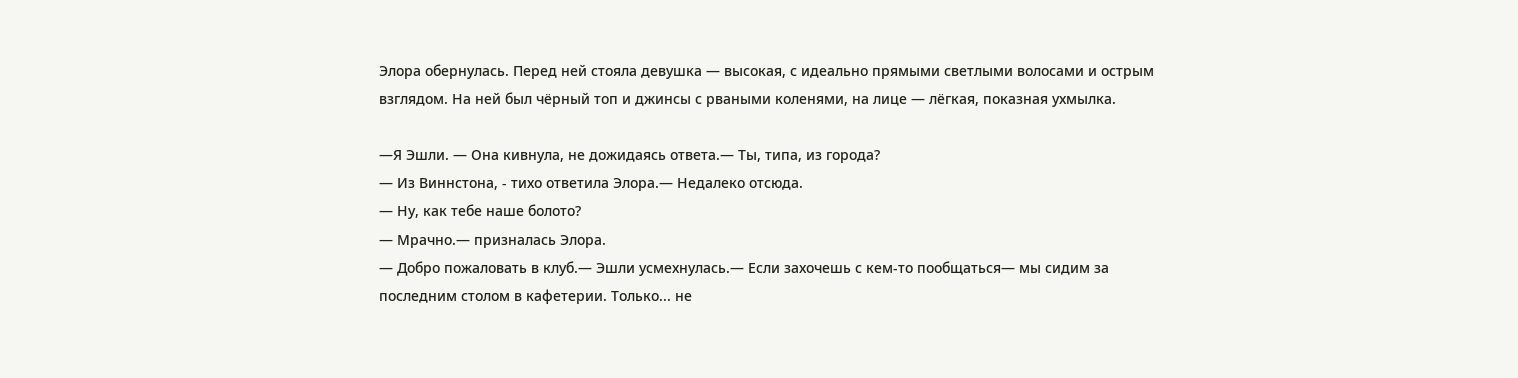Элора обернулась. Перед ней стояла девушка — высокая, с идеально прямыми светлыми волосами и острым взглядом. На ней был чёрный топ и джинсы с рваными коленями, на лице — лёгкая, показная ухмылка.

—Я Эшли. — Она кивнула, не дожидаясь ответа.— Ты, типа, из города?
— Из Виннстона, - тихо ответила Элора.— Недалеко отсюда.
— Ну, как тебе наше болото?
— Мрачно.— призналась Элора.
— Добро пожаловать в клуб.— Эшли усмехнулась.— Если захочешь с кем-то пообщаться— мы сидим за последним столом в кафетерии. Только... не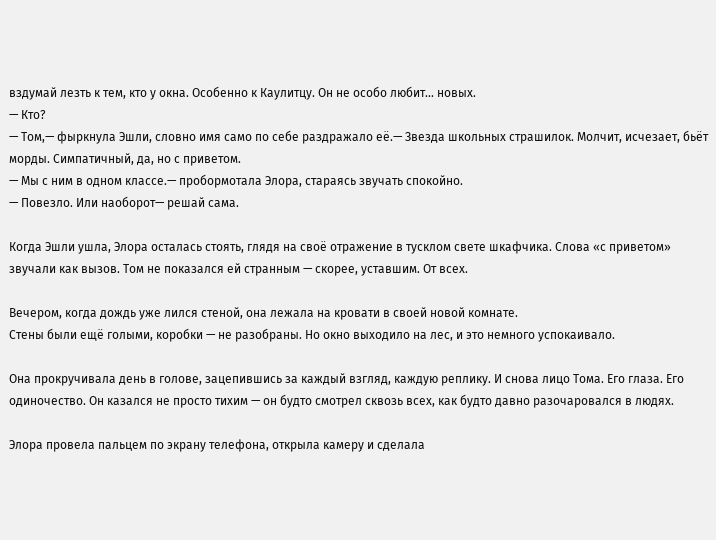вздумай лезть к тем, кто у окна. Особенно к Каулитцу. Он не особо любит... новых.
— Кто?
— Том,— фыркнула Эшли, словно имя само по себе раздражало её.— Звезда школьных страшилок. Молчит, исчезает, бьёт морды. Симпатичный, да, но с приветом.
— Мы с ним в одном классе.— пробормотала Элора, стараясь звучать спокойно.
— Повезло. Или наоборот— решай сама.

Когда Эшли ушла, Элора осталась стоять, глядя на своё отражение в тусклом свете шкафчика. Слова «с приветом» звучали как вызов. Том не показался ей странным — скорее, уставшим. От всех.

Вечером, когда дождь уже лился стеной, она лежала на кровати в своей новой комнате.
Стены были ещё голыми, коробки — не разобраны. Но окно выходило на лес, и это немного успокаивало.

Она прокручивала день в голове, зацепившись за каждый взгляд, каждую реплику. И снова лицо Тома. Его глаза. Его одиночество. Он казался не просто тихим — он будто смотрел сквозь всех, как будто давно разочаровался в людях.

Элора провела пальцем по экрану телефона, открыла камеру и сделала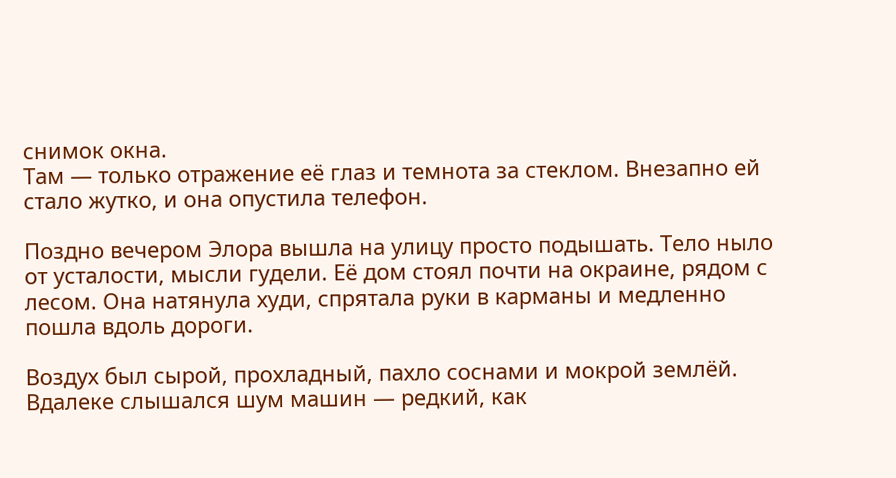снимок окна.
Там — только отражение её глаз и темнота за стеклом. Внезапно ей стало жутко, и она опустила телефон.

Поздно вечером Элора вышла на улицу просто подышать. Тело ныло от усталости, мысли гудели. Её дом стоял почти на окраине, рядом с лесом. Она натянула худи, спрятала руки в карманы и медленно пошла вдоль дороги.

Воздух был сырой, прохладный, пахло соснами и мокрой землёй. Вдалеке слышался шум машин — редкий, как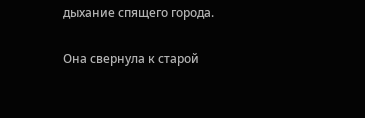дыхание спящего города.

Она свернула к старой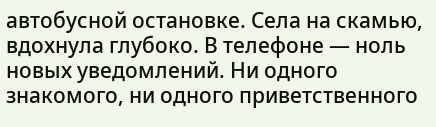автобусной остановке. Села на скамью, вдохнула глубоко. В телефоне — ноль новых уведомлений. Ни одного знакомого, ни одного приветственного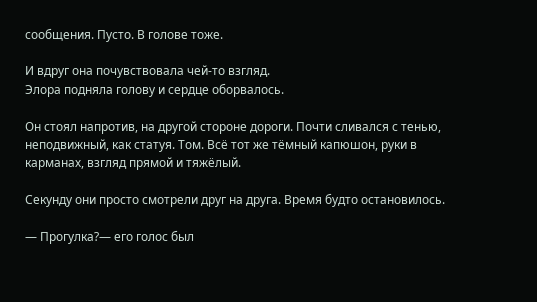сообщения. Пусто. В голове тоже.

И вдруг она почувствовала чей-то взгляд.
Элора подняла голову и сердце оборвалось.

Он стоял напротив, на другой стороне дороги. Почти сливался с тенью, неподвижный, как статуя. Том. Всё тот же тёмный капюшон, руки в карманах, взгляд прямой и тяжёлый.

Секунду они просто смотрели друг на друга. Время будто остановилось.

— Прогулка?— его голос был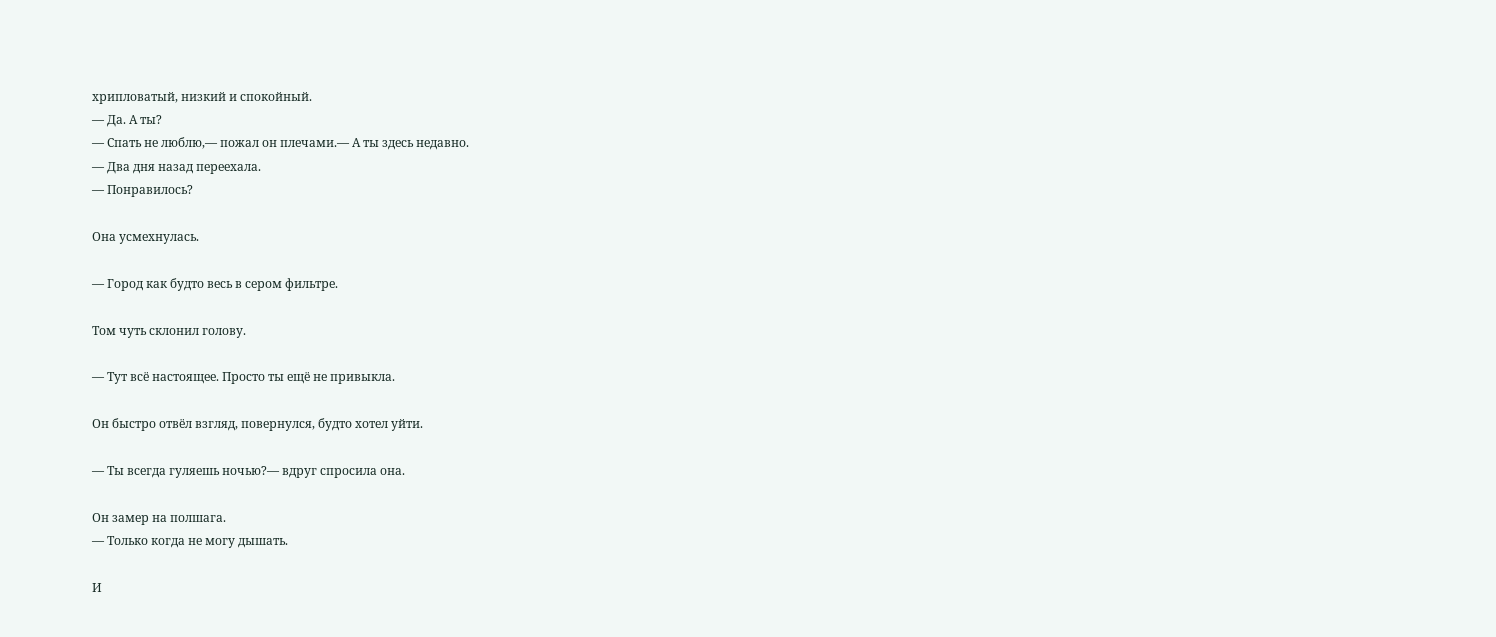хрипловатый, низкий и спокойный.
— Да. А ты?
— Спать не люблю,— пожал он плечами.— А ты здесь недавно.
— Два дня назад переехала.
— Понравилось?

Она усмехнулась.

— Город как будто весь в сером фильтре.

Том чуть склонил голову.

— Тут всё настоящее. Просто ты ещё не привыкла.

Он быстро отвёл взгляд, повернулся, будто хотел уйти.

— Ты всегда гуляешь ночью?— вдруг спросила она.

Он замер на полшага.
— Только когда не могу дышать.

И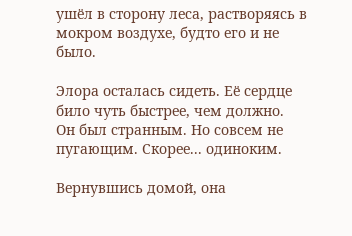ушёл в сторону леса, растворяясь в мокром воздухе, будто его и не было.

Элора осталась сидеть. Её сердце било чуть быстрее, чем должно.
Он был странным. Но совсем не пугающим. Скорее... одиноким.

Вернувшись домой, она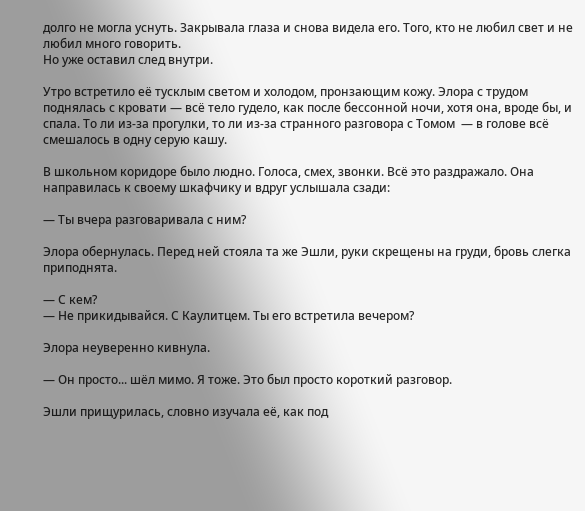долго не могла уснуть. Закрывала глаза и снова видела его. Того, кто не любил свет и не любил много говорить.
Но уже оставил след внутри.

Утро встретило её тусклым светом и холодом, пронзающим кожу. Элора с трудом поднялась с кровати — всё тело гудело, как после бессонной ночи, хотя она, вроде бы, и спала. То ли из-за прогулки, то ли из-за странного разговора с Томом  — в голове всё смешалось в одну серую кашу.

В школьном коридоре было людно. Голоса, смех, звонки. Всё это раздражало. Она направилась к своему шкафчику и вдруг услышала сзади:

— Ты вчера разговаривала с ним?

Элора обернулась. Перед ней стояла та же Эшли, руки скрещены на груди, бровь слегка приподнята.

— С кем?
— Не прикидывайся. С Каулитцем. Ты его встретила вечером?

Элора неуверенно кивнула.

— Он просто... шёл мимо. Я тоже. Это был просто короткий разговор.

Эшли прищурилась, словно изучала её, как под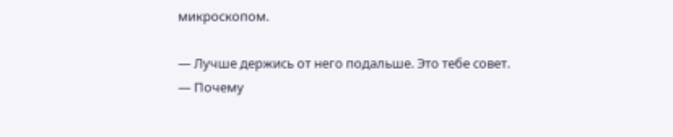микроскопом.

— Лучше держись от него подальше. Это тебе совет.
— Почему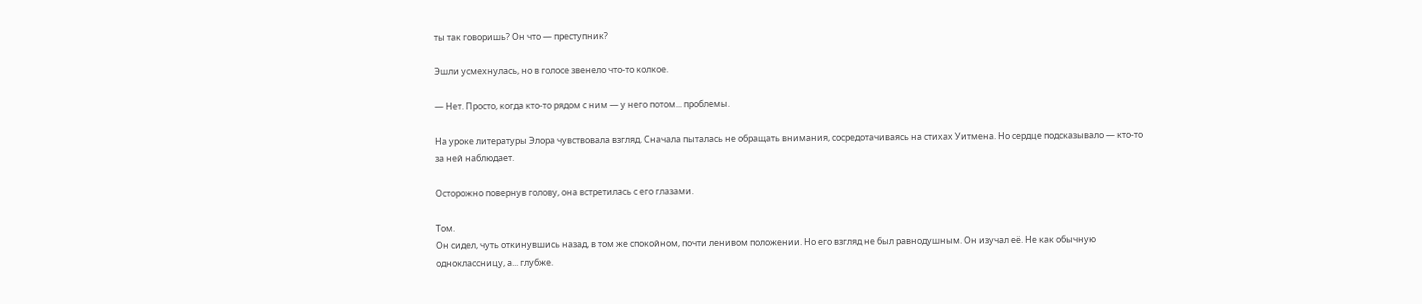ты так говоришь? Он что — преступник?

Эшли усмехнулась, но в голосе звенело что-то колкое.

— Нет. Просто, когда кто-то рядом с ним — у него потом... проблемы.

На уроке литературы Элора чувствовала взгляд. Сначала пыталась не обращать внимания, сосредотачиваясь на стихах Уитмена. Но сердце подсказывало — кто-то за ней наблюдает.

Осторожно повернув голову, она встретилась с его глазами.

Том.
Он сидел, чуть откинувшись назад, в том же спокойном, почти ленивом положении. Но его взгляд не был равнодушным. Он изучал её. Не как обычную одноклассницу, а... глубже.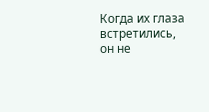Когда их глаза встретились, он не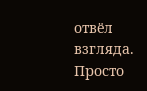отвёл взгляда. Просто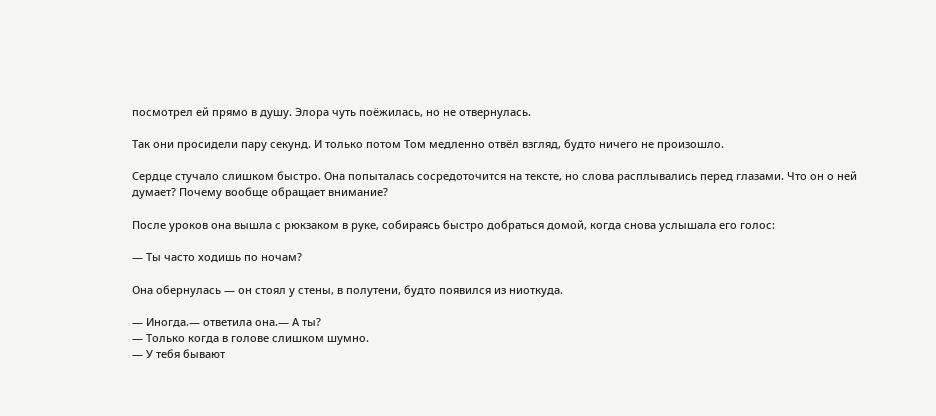посмотрел ей прямо в душу. Элора чуть поёжилась, но не отвернулась.

Так они просидели пару секунд. И только потом Том медленно отвёл взгляд, будто ничего не произошло.

Сердце стучало слишком быстро. Она попыталась сосредоточится на тексте, но слова расплывались перед глазами. Что он о ней думает? Почему вообще обращает внимание?

После уроков она вышла с рюкзаком в руке, собираясь быстро добраться домой, когда снова услышала его голос:

— Ты часто ходишь по ночам?

Она обернулась — он стоял у стены, в полутени, будто появился из ниоткуда.

— Иногда.— ответила она.— А ты?
— Только когда в голове слишком шумно.
— У тебя бывают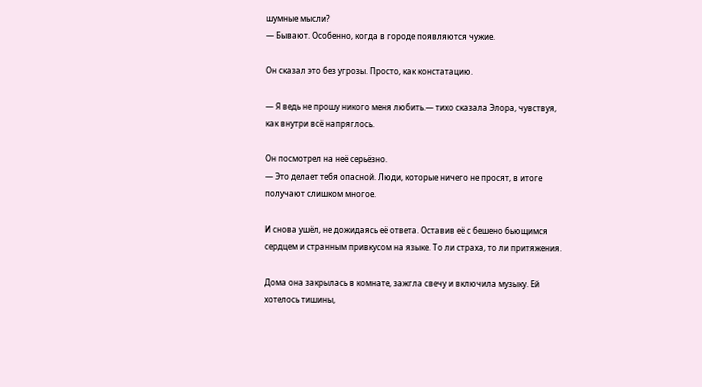шумные мысли?
— Бывают. Особенно, когда в городе появляются чужие.

Он сказал это без угрозы. Просто, как констатацию.

— Я ведь не прошу никого меня любить.— тихо сказала Элора, чувствуя, как внутри всё напряглось.

Он посмотрел на неё серьёзно.
— Это делает тебя опасной. Люди, которые ничего не просят, в итоге получают слишком многое.

И снова ушёл, не дожидаясь её ответа. Оставив её с бешено бьющимся сердцем и странным привкусом на языке. То ли страха, то ли притяжения.

Дома она закрылась в комнате, зажгла свечу и включила музыку. Ей хотелось тишины,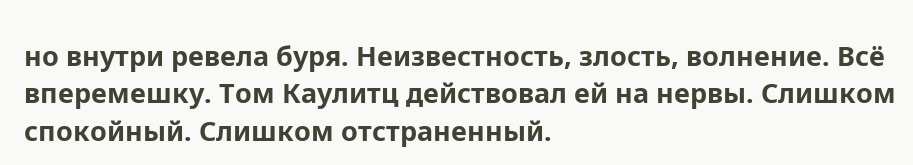но внутри ревела буря. Неизвестность, злость, волнение. Всё вперемешку. Том Каулитц действовал ей на нервы. Слишком спокойный. Слишком отстраненный.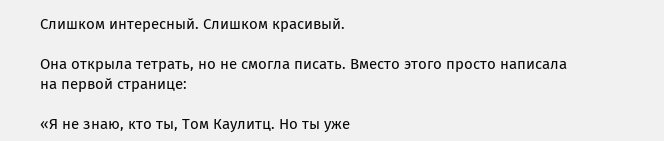Слишком интересный. Слишком красивый.

Она открыла тетрать, но не смогла писать. Вместо этого просто написала на первой странице:

«Я не знаю, кто ты, Том Каулитц. Но ты уже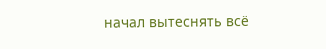начал вытеснять всё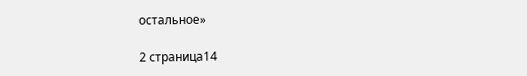остальное»

2 страница14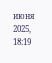июня 2025, 18:19